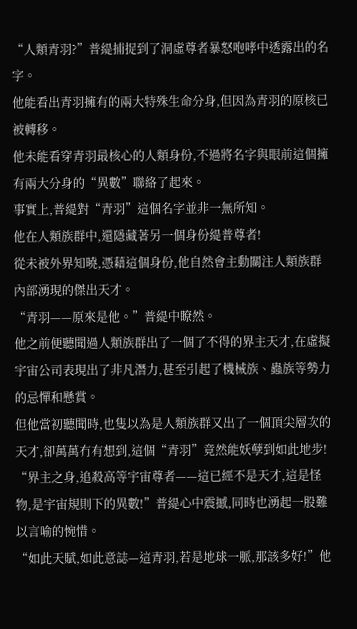“人類青羽?”普緹捕捉到了洞虛尊者暴怒咆哮中透露出的名字。
他能看出青羽擁有的兩大特殊生命分身,但因為青羽的原核已被轉移。
他未能看穿青羽最核心的人類身份,不過將名字與眼前這個擁有兩大分身的“異數”聯絡了起來。
事實上,普緹對“青羽”這個名字並非一無所知。
他在人類族群中,還隱藏著另一個身份緹普尊者!
從未被外界知曉,憑藉這個身份,他自然會主動關注人類族群內部湧現的傑出天才。
“青羽——原來是他。”普緹中瞭然。
他之前便聽聞過人類族群出了一個了不得的界主天才,在虛擬宇宙公司表現出了非凡潛力,甚至引起了機械族、蟲族等勢力的忌憚和懸賞。
但他當初聽聞時,也隻以為是人類族群又出了一個頂尖層次的天才,卻萬萬冇有想到,這個“青羽”竟然能妖孽到如此地步!
“界主之身,追殺高等宇宙尊者——這已經不是天才,這是怪物,是宇宙規則下的異數!”普緹心中震撼,同時也湧起一股難以言喻的惋惜。
“如此天賦,如此意誌—這青羽,若是地球一脈,那該多好!”他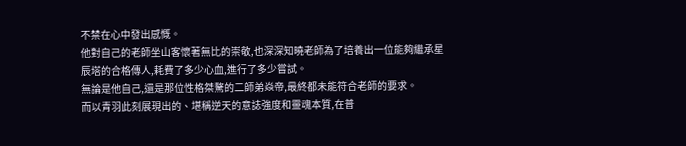不禁在心中發出感慨。
他對自己的老師坐山客懷著無比的崇敬,也深深知曉老師為了培養出一位能夠繼承星辰塔的合格傳人,耗費了多少心血,進行了多少嘗試。
無論是他自己,還是那位性格桀驁的二師弟焱帝,最終都未能符合老師的要求。
而以青羽此刻展現出的、堪稱逆天的意誌強度和靈魂本質,在普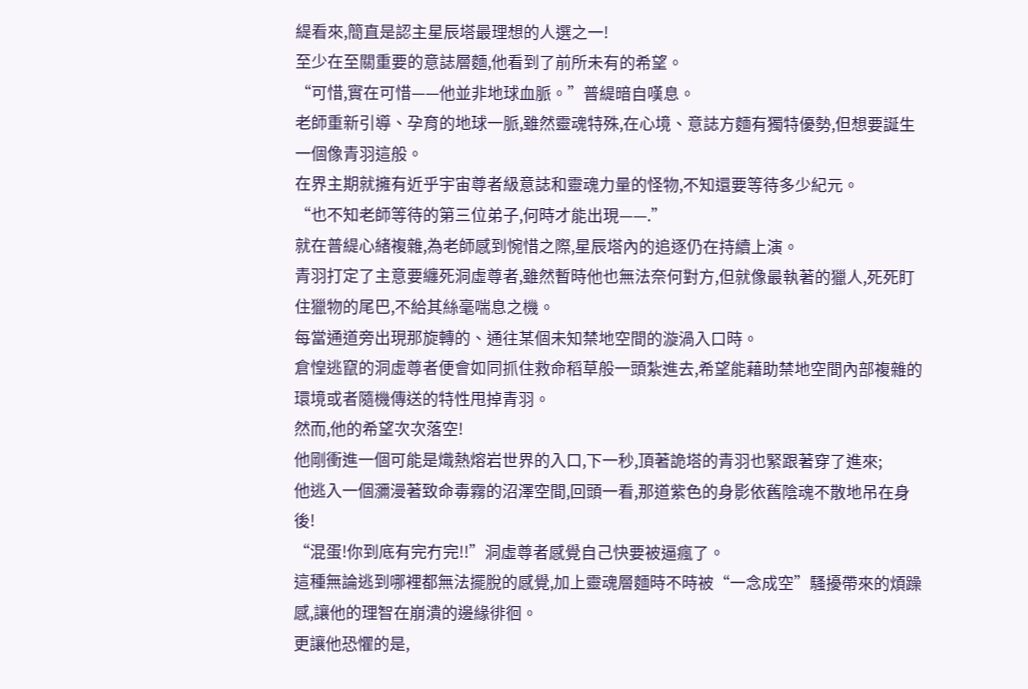緹看來,簡直是認主星辰塔最理想的人選之一!
至少在至關重要的意誌層麵,他看到了前所未有的希望。
“可惜,實在可惜——他並非地球血脈。”普緹暗自嘆息。
老師重新引導、孕育的地球一脈,雖然靈魂特殊,在心境、意誌方麵有獨特優勢,但想要誕生一個像青羽這般。
在界主期就擁有近乎宇宙尊者級意誌和靈魂力量的怪物,不知還要等待多少紀元。
“也不知老師等待的第三位弟子,何時才能出現——.”
就在普緹心緒複雜,為老師感到惋惜之際,星辰塔內的追逐仍在持續上演。
青羽打定了主意要纏死洞虛尊者,雖然暫時他也無法奈何對方,但就像最執著的獵人,死死盯住獵物的尾巴,不給其絲毫喘息之機。
每當通道旁出現那旋轉的、通往某個未知禁地空間的漩渦入口時。
倉惶逃竄的洞虛尊者便會如同抓住救命稻草般一頭紮進去,希望能藉助禁地空間內部複雜的環境或者隨機傳送的特性甩掉青羽。
然而,他的希望次次落空!
他剛衝進一個可能是熾熱熔岩世界的入口,下一秒,頂著詭塔的青羽也緊跟著穿了進來;
他逃入一個瀰漫著致命毒霧的沼澤空間,回頭一看,那道紫色的身影依舊陰魂不散地吊在身後!
“混蛋!你到底有完冇完!!”洞虛尊者感覺自己快要被逼瘋了。
這種無論逃到哪裡都無法擺脫的感覺,加上靈魂層麵時不時被“一念成空”騷擾帶來的煩躁感,讓他的理智在崩潰的邊緣徘徊。
更讓他恐懼的是,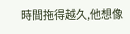時間拖得越久,他想像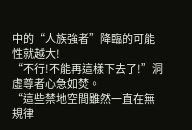中的“人族強者”降臨的可能性就越大!
“不行!不能再這樣下去了!”洞虛尊者心急如焚。
“這些禁地空間雖然一直在無規律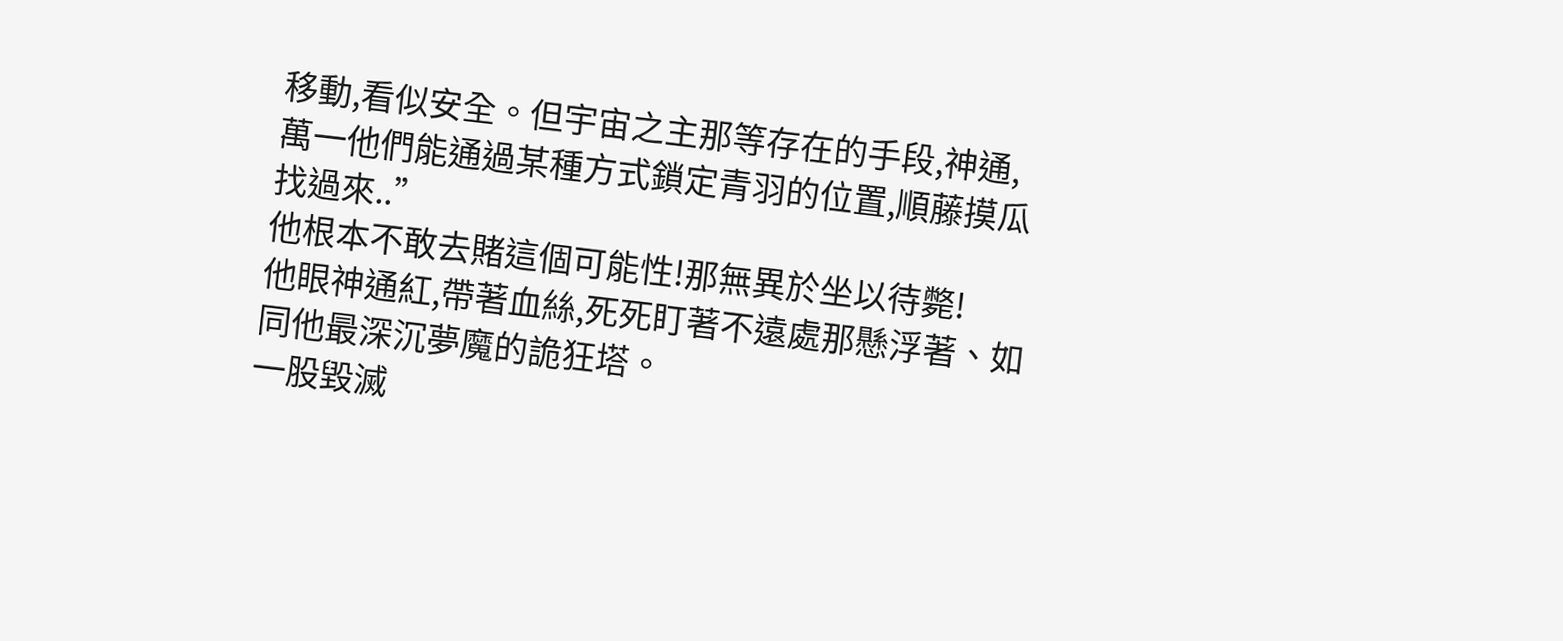移動,看似安全。但宇宙之主那等存在的手段,神通,萬一他們能通過某種方式鎖定青羽的位置,順藤摸瓜找過來..”
他根本不敢去賭這個可能性!那無異於坐以待斃!
他眼神通紅,帶著血絲,死死盯著不遠處那懸浮著、如同他最深沉夢魔的詭狂塔。
一股毀滅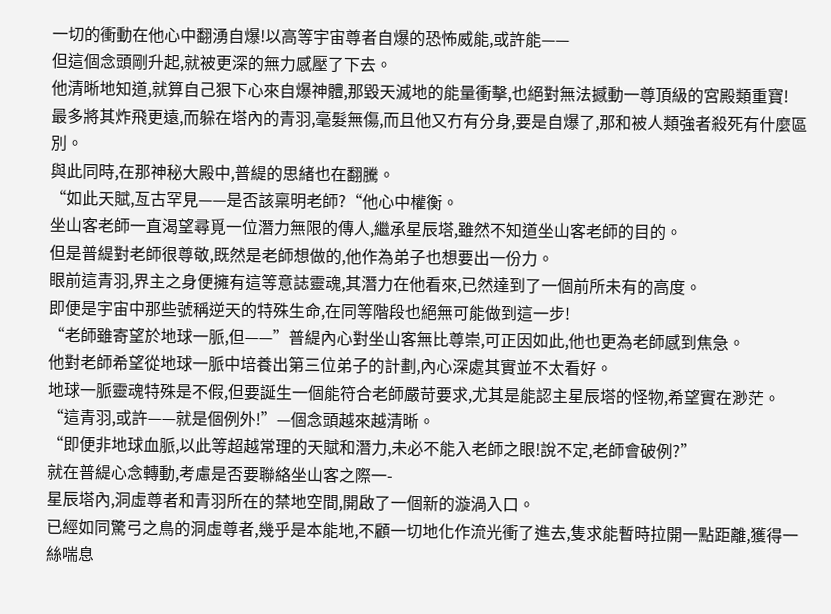一切的衝動在他心中翻湧自爆!以高等宇宙尊者自爆的恐怖威能,或許能——
但這個念頭剛升起,就被更深的無力感壓了下去。
他清晰地知道,就算自己狠下心來自爆神體,那毀天滅地的能量衝擊,也絕對無法撼動一尊頂級的宮殿類重寶!
最多將其炸飛更遠,而躲在塔內的青羽,毫髮無傷,而且他又冇有分身,要是自爆了,那和被人類強者殺死有什麼區別。
與此同時,在那神秘大殿中,普緹的思緒也在翻騰。
“如此天賦,亙古罕見——是否該稟明老師?“他心中權衡。
坐山客老師一直渴望尋覓一位潛力無限的傳人,繼承星辰塔,雖然不知道坐山客老師的目的。
但是普緹對老師很尊敬,既然是老師想做的,他作為弟子也想要出一份力。
眼前這青羽,界主之身便擁有這等意誌靈魂,其潛力在他看來,已然達到了一個前所未有的高度。
即便是宇宙中那些號稱逆天的特殊生命,在同等階段也絕無可能做到這一步!
“老師雖寄望於地球一脈,但——”普緹內心對坐山客無比尊崇,可正因如此,他也更為老師感到焦急。
他對老師希望從地球一脈中培養出第三位弟子的計劃,內心深處其實並不太看好。
地球一脈靈魂特殊是不假,但要誕生一個能符合老師嚴苛要求,尤其是能認主星辰塔的怪物,希望實在渺茫。
“這青羽,或許——就是個例外!”—個念頭越來越清晰。
“即便非地球血脈,以此等超越常理的天賦和潛力,未必不能入老師之眼!說不定,老師會破例?”
就在普緹心念轉動,考慮是否要聯絡坐山客之際一-
星辰塔內,洞虛尊者和青羽所在的禁地空間,開啟了一個新的漩渦入口。
已經如同驚弓之鳥的洞虛尊者,幾乎是本能地,不顧一切地化作流光衝了進去,隻求能暫時拉開一點距離,獲得一絲喘息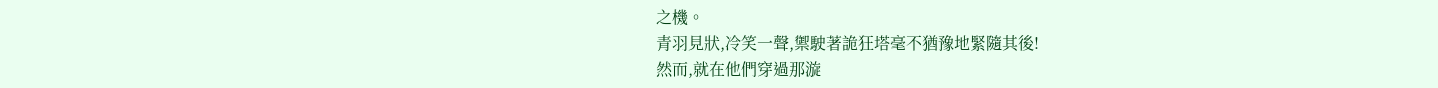之機。
青羽見狀,冷笑一聲,禦駛著詭狂塔毫不猶豫地緊隨其後!
然而,就在他們穿過那漩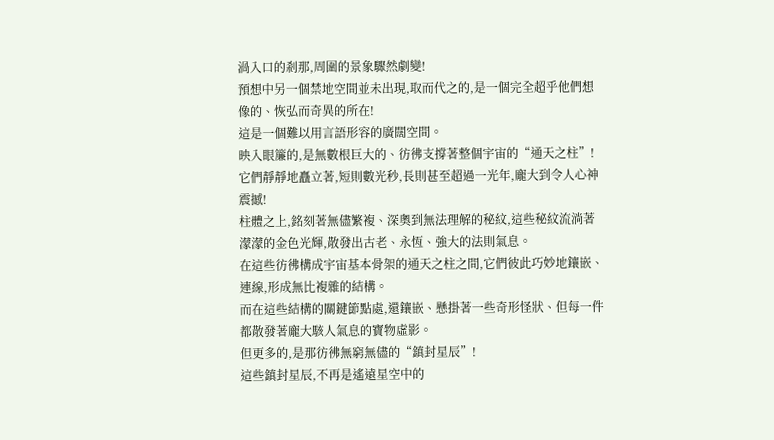渦入口的剎那,周圍的景象驟然劇變!
預想中另一個禁地空間並未出現,取而代之的,是一個完全超乎他們想像的、恢弘而奇異的所在!
這是一個難以用言語形容的廣闊空間。
映入眼簾的,是無數根巨大的、彷彿支撐著整個宇宙的“通天之柱”!
它們靜靜地矗立著,短則數光秒,長則甚至超過一光年,龐大到令人心神震撼!
柱體之上,銘刻著無儘繁複、深奧到無法理解的秘紋,這些秘紋流淌著濛濛的金色光輝,散發出古老、永恆、強大的法則氣息。
在這些彷彿構成宇宙基本骨架的通天之柱之間,它們彼此巧妙地鑲嵌、連線,形成無比複雜的結構。
而在這些結構的關鍵節點處,還鑲嵌、懸掛著一些奇形怪狀、但每一件都散發著龐大駭人氣息的寶物虛影。
但更多的,是那彷彿無窮無儘的“鎮封星辰”!
這些鎮封星辰,不再是遙遠星空中的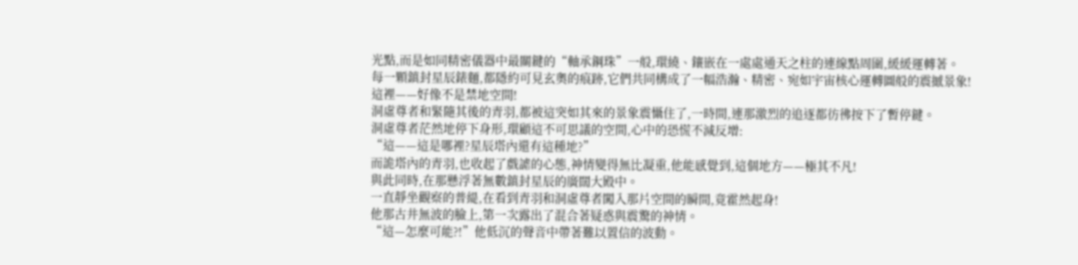光點,而是如同精密儀器中最關鍵的“軸承鋼珠”一般,環繞、鑲嵌在一處處通天之柱的連線點周圍,緩緩運轉著。
每一顆鎮封星辰錶麵,都隱約可見玄奧的痕跡,它們共同構成了一幅浩瀚、精密、宛如宇宙核心運轉圖般的震撼景象!
這裡——好像不是禁地空間!
洞虛尊者和緊隨其後的青羽,都被這突如其來的景象震懾住了,一時間,連那激烈的追逐都彷彿按下了暫停鍵。
洞虛尊者茫然地停下身形,環顧這不可思議的空間,心中的恐慌不減反增:
“這——這是哪裡?星辰塔內還有這種地?”
而詭塔內的青羽,也收起了戲謔的心態,神情變得無比凝重,他能感覺到,這個地方——極其不凡!
與此同時,在那懸浮著無數鎮封星辰的廣闊大殿中。
一直靜坐觀察的普緹,在看到青羽和洞虛尊者闖入那片空間的瞬間,竟霍然起身!
他那古井無波的臉上,第一次露出了混合著疑惑與震驚的神情。
“這—怎麼可能?!”他低沉的聲音中帶著難以置信的波動。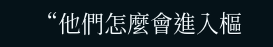“他們怎麼會進入樞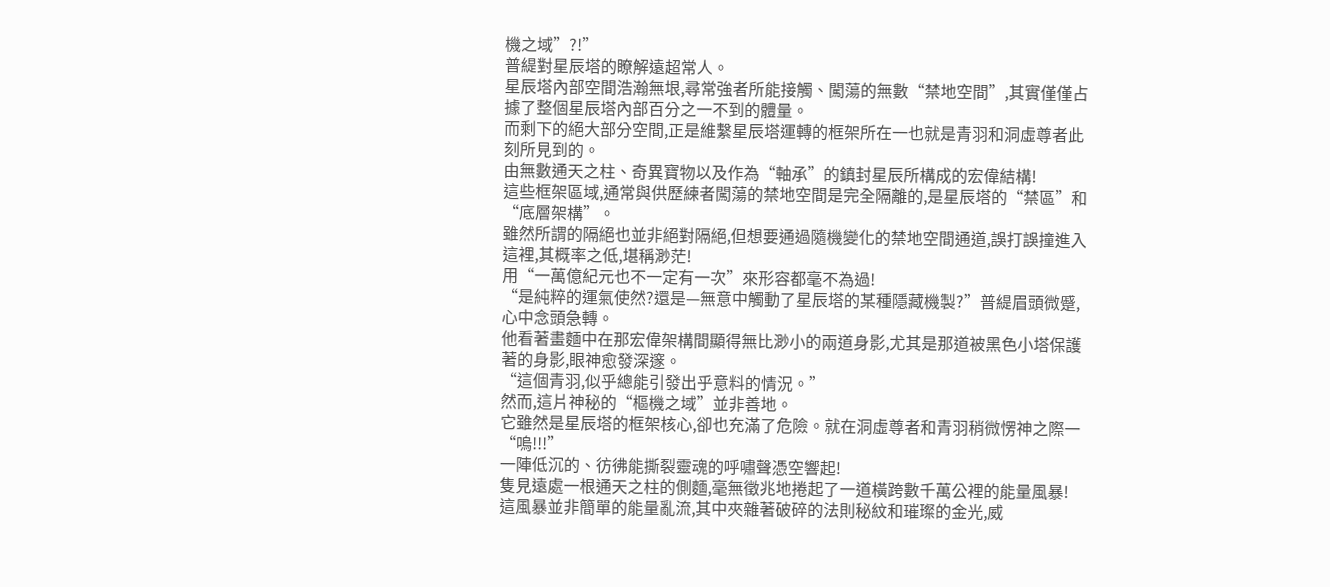機之域”?!”
普緹對星辰塔的瞭解遠超常人。
星辰塔內部空間浩瀚無垠,尋常強者所能接觸、闖蕩的無數“禁地空間”,其實僅僅占據了整個星辰塔內部百分之一不到的體量。
而剩下的絕大部分空間,正是維繫星辰塔運轉的框架所在一也就是青羽和洞虛尊者此刻所見到的。
由無數通天之柱、奇異寶物以及作為“軸承”的鎮封星辰所構成的宏偉結構!
這些框架區域,通常與供歷練者闖蕩的禁地空間是完全隔離的,是星辰塔的“禁區”和“底層架構”。
雖然所謂的隔絕也並非絕對隔絕,但想要通過隨機變化的禁地空間通道,誤打誤撞進入這裡,其概率之低,堪稱渺茫!
用“一萬億紀元也不一定有一次”來形容都毫不為過!
“是純粹的運氣使然?還是—無意中觸動了星辰塔的某種隱藏機製?”普緹眉頭微蹙,心中念頭急轉。
他看著畫麵中在那宏偉架構間顯得無比渺小的兩道身影,尤其是那道被黑色小塔保護著的身影,眼神愈發深邃。
“這個青羽,似乎總能引發出乎意料的情況。”
然而,這片神秘的“樞機之域”並非善地。
它雖然是星辰塔的框架核心,卻也充滿了危險。就在洞虛尊者和青羽稍微愣神之際一“嗚!!!”
一陣低沉的、彷彿能撕裂靈魂的呼嘯聲憑空響起!
隻見遠處一根通天之柱的側麵,毫無徵兆地捲起了一道橫跨數千萬公裡的能量風暴!
這風暴並非簡單的能量亂流,其中夾雜著破碎的法則秘紋和璀璨的金光,威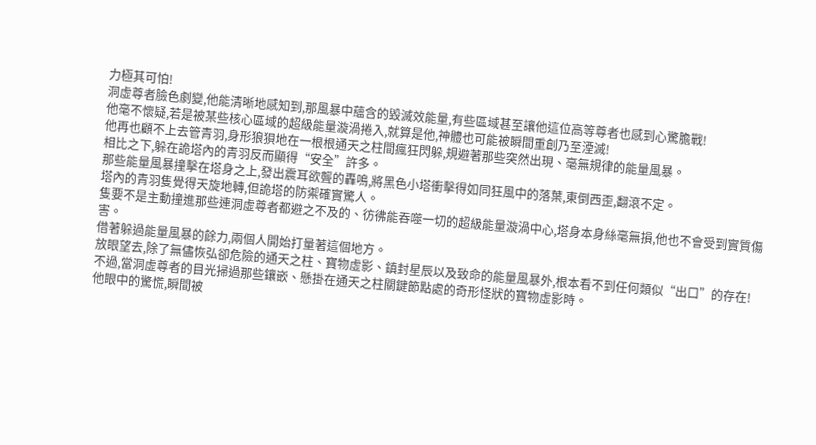力極其可怕!
洞虛尊者臉色劇變,他能清晰地感知到,那風暴中蘊含的毀滅效能量,有些區域甚至讓他這位高等尊者也感到心驚膽戰!
他毫不懷疑,若是被某些核心區域的超級能量漩渦捲入,就算是他,神體也可能被瞬間重創乃至湮滅!
他再也顧不上去管青羽,身形狼狽地在一根根通天之柱間瘋狂閃躲,規避著那些突然出現、毫無規律的能量風暴。
相比之下,躲在詭塔內的青羽反而顯得“安全”許多。
那些能量風暴撞擊在塔身之上,發出震耳欲聾的轟鳴,將黑色小塔衝擊得如同狂風中的落葉,東倒西歪,翻滾不定。
塔內的青羽隻覺得天旋地轉,但詭塔的防禦確實驚人。
隻要不是主動撞進那些連洞虛尊者都避之不及的、彷彿能吞噬一切的超級能量漩渦中心,塔身本身絲毫無損,他也不會受到實質傷害。
借著躲過能量風暴的餘力,兩個人開始打量著這個地方。
放眼望去,除了無儘恢弘卻危險的通天之柱、寶物虛影、鎮封星辰以及致命的能量風暴外,根本看不到任何類似“出口”的存在!
不過,當洞虛尊者的目光掃過那些鑲嵌、懸掛在通天之柱關鍵節點處的奇形怪狀的寶物虛影時。
他眼中的驚慌,瞬間被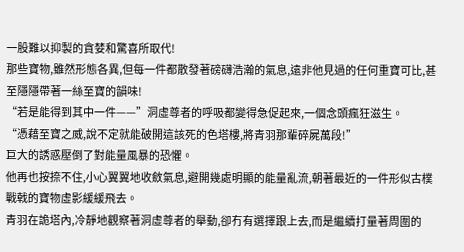一股難以抑製的貪婪和驚喜所取代!
那些寶物,雖然形態各異,但每一件都散發著磅礴浩瀚的氣息,遠非他見過的任何重寶可比,甚至隱隱帶著一絲至寶的韻味!
“若是能得到其中一件——”洞虛尊者的呼吸都變得急促起來,一個念頭瘋狂滋生。
“憑藉至寶之威,說不定就能破開這該死的色塔樓,將青羽那輩碎屍萬段!”
巨大的誘惑壓倒了對能量風暴的恐懼。
他再也按捺不住,小心翼翼地收斂氣息,避開幾處明顯的能量亂流,朝著最近的一件形似古樸戰戟的寶物虛影緩緩飛去。
青羽在詭塔內,冷靜地觀察著洞虛尊者的舉動,卻冇有選擇跟上去,而是繼續打量著周圍的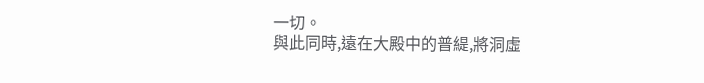一切。
與此同時,遠在大殿中的普緹,將洞虛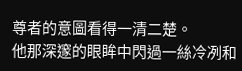尊者的意圖看得一清二楚。
他那深邃的眼眸中閃過一絲冷冽和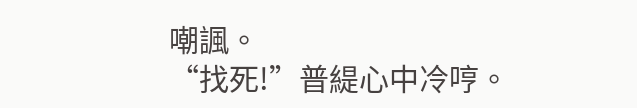嘲諷。
“找死!”普緹心中冷哼。